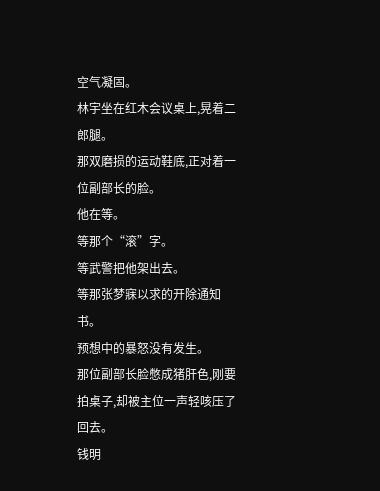空气凝固。
林宇坐在红木会议桌上,晃着二郎腿。
那双磨损的运动鞋底,正对着一位副部长的脸。
他在等。
等那个“滚”字。
等武警把他架出去。
等那张梦寐以求的开除通知书。
预想中的暴怒没有发生。
那位副部长脸憋成猪肝色,刚要拍桌子,却被主位一声轻咳压了回去。
钱明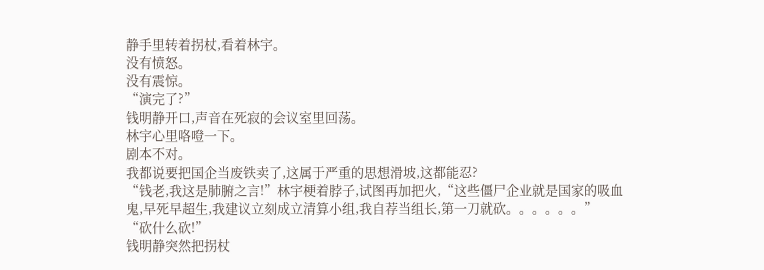静手里转着拐杖,看着林宇。
没有愤怒。
没有震惊。
“演完了?”
钱明静开口,声音在死寂的会议室里回荡。
林宇心里咯噔一下。
剧本不对。
我都说要把国企当废铁卖了,这属于严重的思想滑坡,这都能忍?
“钱老,我这是肺腑之言!”林宇梗着脖子,试图再加把火,“这些僵尸企业就是国家的吸血鬼,早死早超生,我建议立刻成立清算小组,我自荐当组长,第一刀就砍。。。。。。”
“砍什么砍!”
钱明静突然把拐杖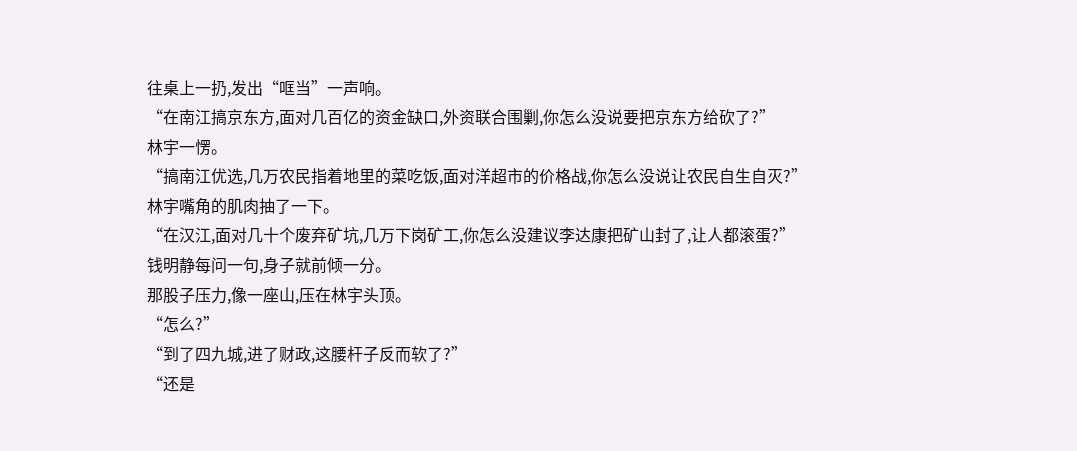往桌上一扔,发出“哐当”一声响。
“在南江搞京东方,面对几百亿的资金缺口,外资联合围剿,你怎么没说要把京东方给砍了?”
林宇一愣。
“搞南江优选,几万农民指着地里的菜吃饭,面对洋超市的价格战,你怎么没说让农民自生自灭?”
林宇嘴角的肌肉抽了一下。
“在汉江,面对几十个废弃矿坑,几万下岗矿工,你怎么没建议李达康把矿山封了,让人都滚蛋?”
钱明静每问一句,身子就前倾一分。
那股子压力,像一座山,压在林宇头顶。
“怎么?”
“到了四九城,进了财政,这腰杆子反而软了?”
“还是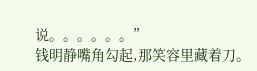说。。。。。。”
钱明静嘴角勾起,那笑容里藏着刀。